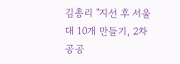김총리 "지선 후 서울대 10개 만들기, 2차 공공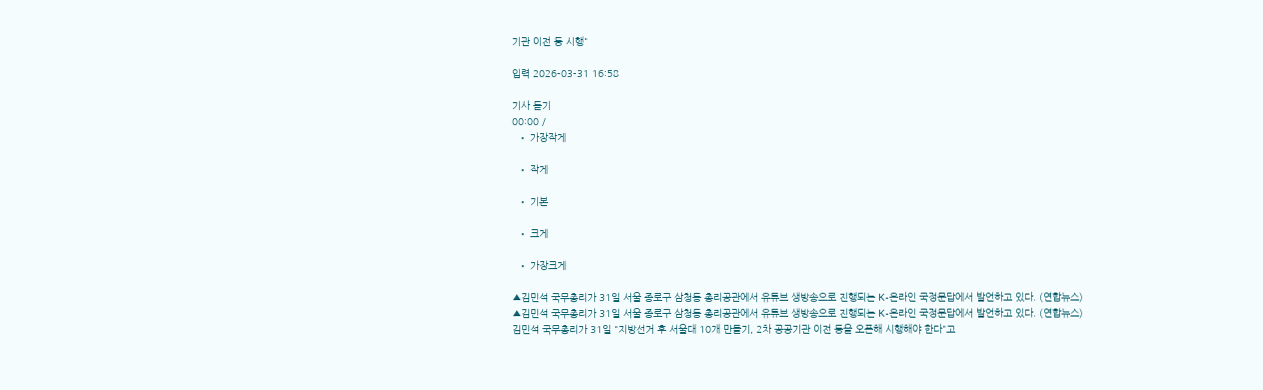기관 이전 등 시행"

입력 2026-03-31 16:58

기사 듣기
00:00 /
  • 가장작게

  • 작게

  • 기본

  • 크게

  • 가장크게

▲김민석 국무총리가 31일 서울 종로구 삼청동 총리공관에서 유튜브 생방송으로 진행되는 K-온라인 국정문답에서 발언하고 있다. (연합뉴스)
▲김민석 국무총리가 31일 서울 종로구 삼청동 총리공관에서 유튜브 생방송으로 진행되는 K-온라인 국정문답에서 발언하고 있다. (연합뉴스)
김민석 국무총리가 31일 "지방선거 후 서울대 10개 만들기, 2차 공공기관 이전 등을 오픈해 시행해야 한다"고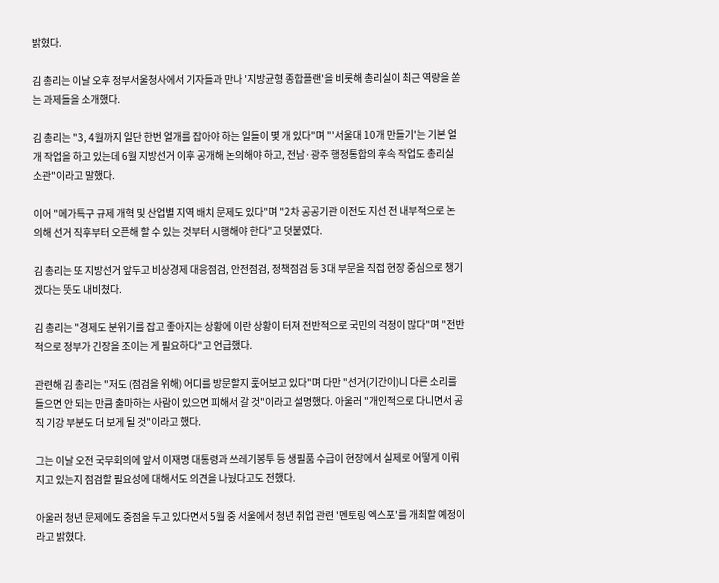밝혔다.

김 총리는 이날 오후 정부서울청사에서 기자들과 만나 '지방균형 종합플랜'을 비롯해 총리실이 최근 역량을 쏟는 과제들을 소개했다.

김 총리는 "3, 4월까지 일단 한번 얼개를 잡아야 하는 일들이 몇 개 있다"며 "'서울대 10개 만들기'는 기본 얼개 작업을 하고 있는데 6월 지방선거 이후 공개해 논의해야 하고, 전남·광주 행정통합의 후속 작업도 총리실 소관"이라고 말했다.

이어 "메가특구 규제 개혁 및 산업별 지역 배치 문제도 있다"며 "2차 공공기관 이전도 지선 전 내부적으로 논의해 선거 직후부터 오픈해 할 수 있는 것부터 시행해야 한다"고 덧붙였다.

김 총리는 또 지방선거 앞두고 비상경제 대응점검, 안전점검, 정책점검 등 3대 부문을 직접 현장 중심으로 챙기겠다는 뜻도 내비쳤다.

김 총리는 "경제도 분위기를 잡고 좋아지는 상황에 이란 상황이 터져 전반적으로 국민의 걱정이 많다"며 "전반적으로 정부가 긴장을 조이는 게 필요하다"고 언급했다.

관련해 김 총리는 "저도 (점검을 위해) 어디를 방문할지 훑어보고 있다"며 다만 "선거(기간이)니 다른 소리를 들으면 안 되는 만큼 출마하는 사람이 있으면 피해서 갈 것"이라고 설명했다. 아울러 "개인적으로 다니면서 공직 기강 부분도 더 보게 될 것"이라고 했다.

그는 이날 오전 국무회의에 앞서 이재명 대통령과 쓰레기봉투 등 생필품 수급이 현장에서 실제로 어떻게 이뤄지고 있는지 점검할 필요성에 대해서도 의견을 나눴다고도 전했다.

아울러 청년 문제에도 중점을 두고 있다면서 5월 중 서울에서 청년 취업 관련 '멘토링 엑스포'를 개최할 예정이라고 밝혔다.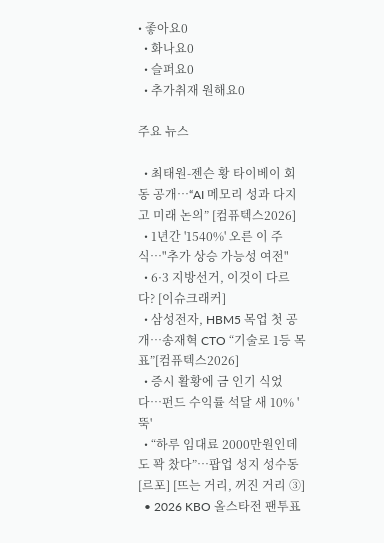• 좋아요0
  • 화나요0
  • 슬퍼요0
  • 추가취재 원해요0

주요 뉴스

  • 최태원-젠슨 황 타이베이 회동 공개…“AI 메모리 성과 다지고 미래 논의” [컴퓨텍스2026]
  • 1년간 '1540%' 오른 이 주식…"추가 상승 가능성 여전"
  • 6·3 지방선거, 이것이 다르다? [이슈크래커]
  • 삼성전자, HBM5 목업 첫 공개⋯송재혁 CTO “기술로 1등 목표”[컴퓨텍스2026]
  • 증시 활황에 금 인기 식었다…펀드 수익률 석달 새 10% '뚝'
  • “하루 임대료 2000만원인데도 꽉 찼다”⋯팝업 성지 성수동 [르포] [뜨는 거리, 꺼진 거리 ③]
  • 2026 KBO 올스타전 팬투표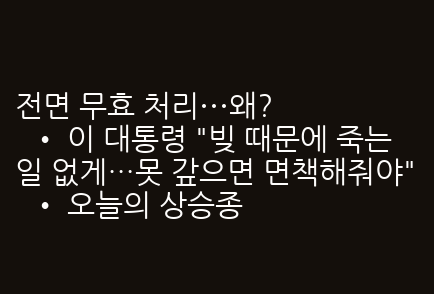전면 무효 처리⋯왜?
  • 이 대통령 "빚 때문에 죽는 일 없게…못 갚으면 면책해줘야"
  • 오늘의 상승종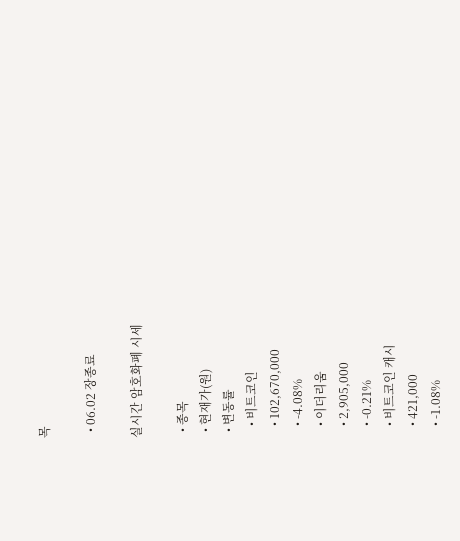목

  • 06.02 장종료

실시간 암호화폐 시세

  • 종목
  • 현재가(원)
  • 변동률
    • 비트코인
    • 102,670,000
    • -4.08%
    • 이더리움
    • 2,905,000
    • -0.21%
    • 비트코인 캐시
    • 421,000
    • -1.08%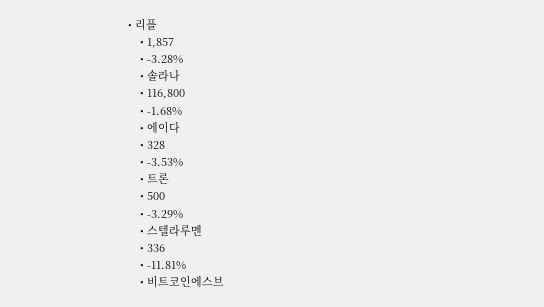• 리플
    • 1,857
    • -3.28%
    • 솔라나
    • 116,800
    • -1.68%
    • 에이다
    • 328
    • -3.53%
    • 트론
    • 500
    • -3.29%
    • 스텔라루멘
    • 336
    • -11.81%
    • 비트코인에스브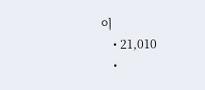이
    • 21,010
    •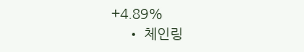+4.89%
    • 체인링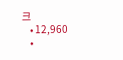크
    • 12,960
    •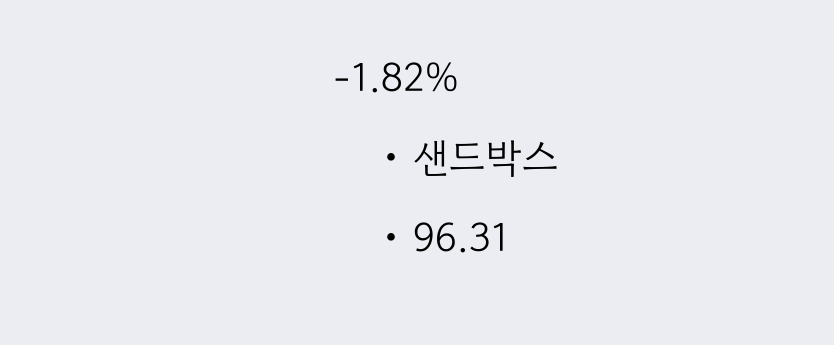-1.82%
    • 샌드박스
    • 96.31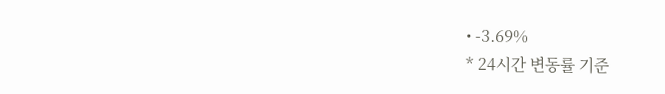• -3.69%
* 24시간 변동률 기준